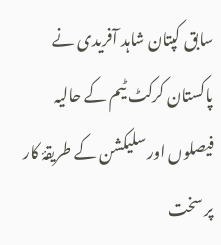سابق کپتان شاہد آفریدی نے پاکستان کرکٹ ٹیم کے حالیہ فیصلوں اور سلیکشن کے طریقۂ کار پر سخت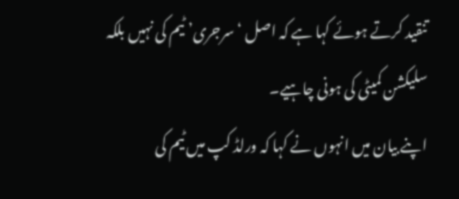تنقید کرتے ہوئے کہا ہے کہ اصل ‘سرجری’ ٹیم کی نہیں بلکہ سلیکشن کمیٹی کی ہونی چاہیے۔
اپنے بیان میں انہوں نے کہا کہ ورلڈ کپ میں ٹیم کی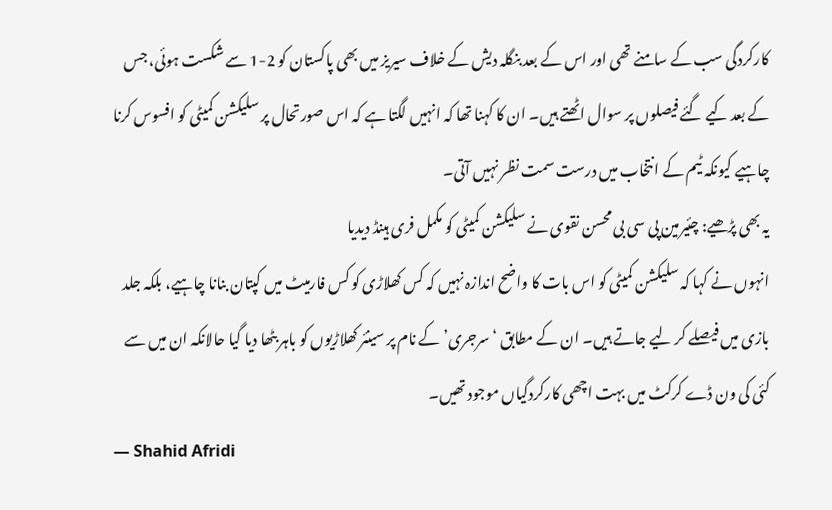کارکردگی سب کے سامنے تھی اور اس کے بعد بنگلہ دیش کے خلاف سیریز میں بھی پاکستان کو 2-1 سے شکست ہوئی، جس کے بعد کیے گئے فیصلوں پر سوال اٹھتے ہیں۔ ان کا کہنا تھا کہ انہیں لگتا ہے کہ اس صورتحال پر سلیکشن کمیٹی کو افسوس کرنا چاہیے کیونکہ ٹیم کے انتخاب میں درست سمت نظر نہیں آتی۔
یہ بھی پڑھیے: چئیرمین پی سی بی محسن نقوی نے سلیکشن کمیٹی کو مکمل فری ہینڈ دیدیا
انہوں نے کہا کہ سلیکشن کمیٹی کو اس بات کا واضح اندازہ نہیں کہ کس کھلاڑی کو کس فارمیٹ میں کپتان بنانا چاہیے، بلکہ جلد بازی میں فیصلے کر لیے جاتے ہیں۔ ان کے مطابق ‘سرجری’ کے نام پر سینئر کھلاڑیوں کو باہر بٹھا دیا گیا حالانکہ ان میں سے کئی کی ون ڈے کرکٹ میں بہت اچھی کارکردگیاں موجود تھیں۔
— Shahid Afridi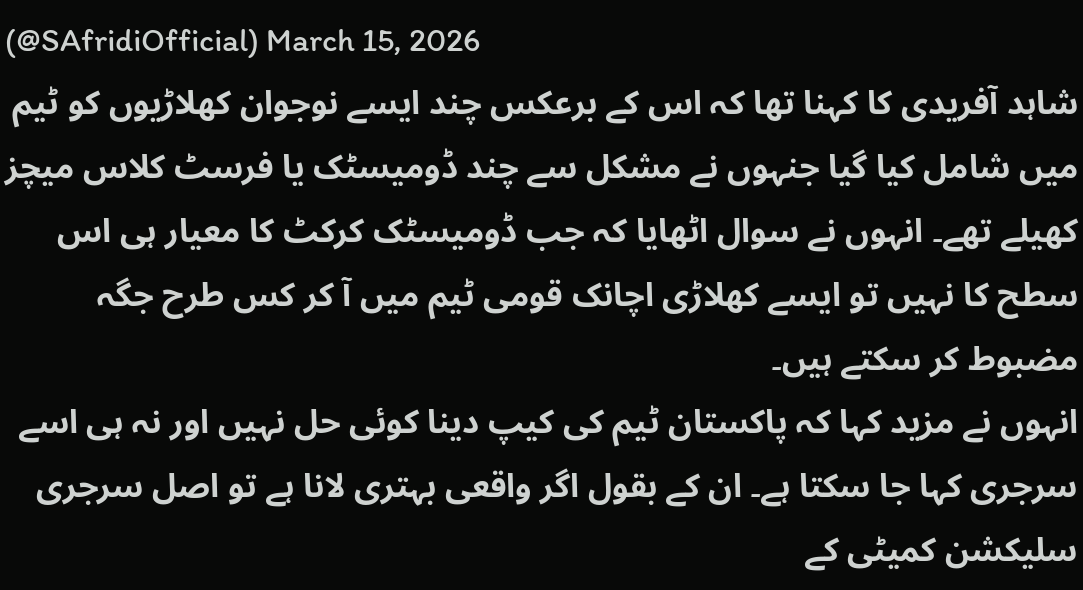(@SAfridiOfficial) March 15, 2026
شاہد آفریدی کا کہنا تھا کہ اس کے برعکس چند ایسے نوجوان کھلاڑیوں کو ٹیم میں شامل کیا گیا جنہوں نے مشکل سے چند ڈومیسٹک یا فرسٹ کلاس میچز کھیلے تھے۔ انہوں نے سوال اٹھایا کہ جب ڈومیسٹک کرکٹ کا معیار ہی اس سطح کا نہیں تو ایسے کھلاڑی اچانک قومی ٹیم میں آ کر کس طرح جگہ مضبوط کر سکتے ہیں۔
انہوں نے مزید کہا کہ پاکستان ٹیم کی کیپ دینا کوئی حل نہیں اور نہ ہی اسے سرجری کہا جا سکتا ہے۔ ان کے بقول اگر واقعی بہتری لانا ہے تو اصل سرجری سلیکشن کمیٹی کے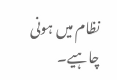نظام میں ہونی چاہیے۔